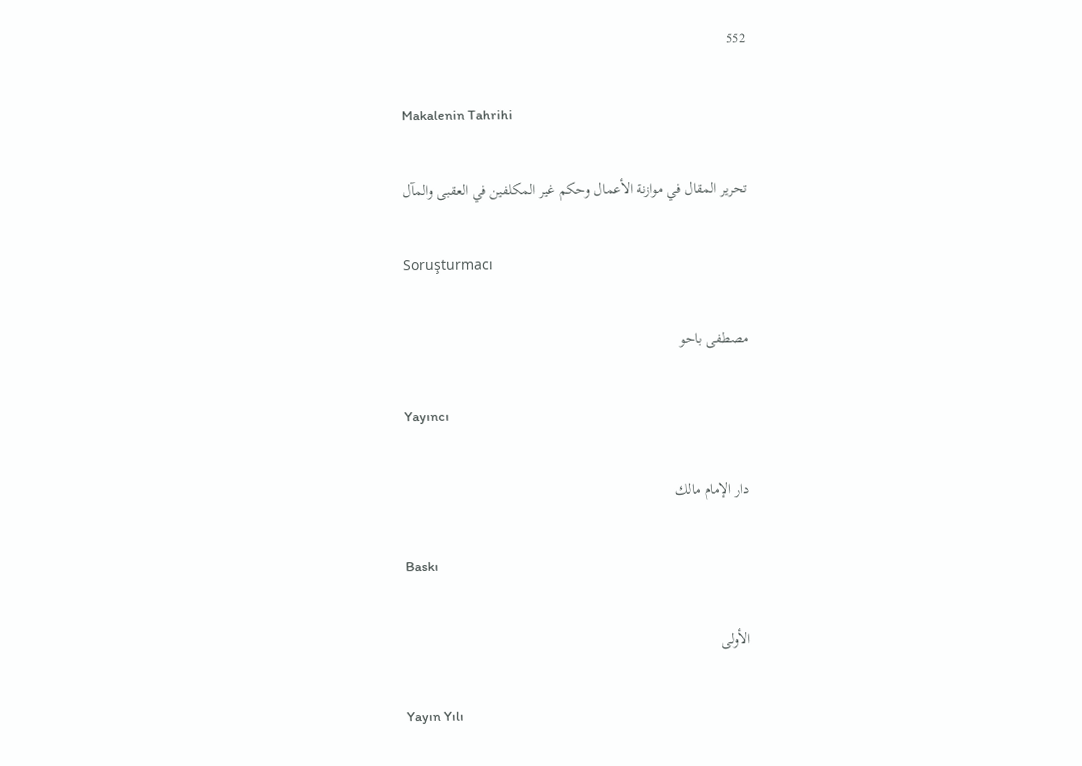552

Makalenin Tahrihi

تحرير المقال في موازنة الأعمال وحكم غير المكلفين في العقبى والمآل

Soruşturmacı

مصطفى باحو

Yayıncı

دار الإمام مالك

Baskı

الأولى

Yayın Yılı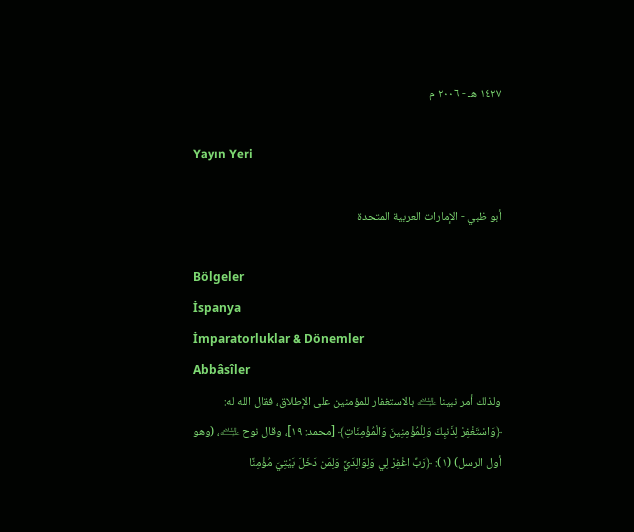١٤٢٧ هـ - ٢٠٠٦ م

Yayın Yeri

أبو ظبي - الإمارات العربية المتحدة

Bölgeler
İspanya
İmparatorluklar & Dönemler
Abbâsîler
ولذلك أمر نبينا ﵇ بالاستغفار للمؤمنين على الإطلاق، فقال الله له: ﴿وَاسْتَغْفِرْ لِذَنبِكَ وَلِلْمُؤْمِنِينَ وَالْمُؤْمِنَاتِ﴾ [محمد: ١٩]، وقال نوح ﵇، (وهو أول الرسل) (١): ﴿رَبِّ اغْفِرْ لِي وَلِوَالِدَيَّ وَلِمَن دَخَلَ بَيْتِيَ مُؤْمِنًا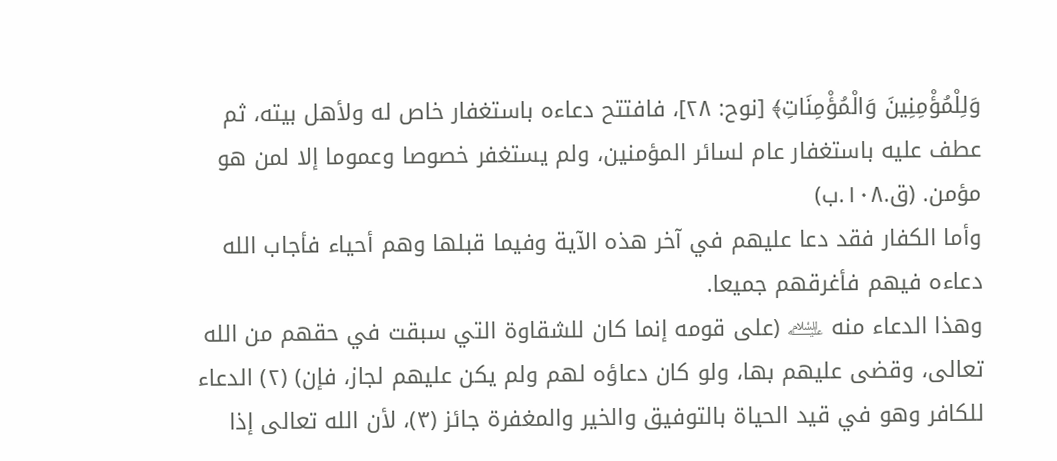وَلِلْمُؤْمِنِينَ وَالْمُؤْمِنَاتِ﴾ [نوح: ٢٨]، فافتتح دعاءه باستغفار خاص له ولأهل بيته، ثم عطف عليه باستغفار عام لسائر المؤمنين، ولم يستغفر خصوصا وعموما إلا لمن هو مؤمن. (ق.١٠٨.ب)
وأما الكفار فقد دعا عليهم في آخر هذه الآية وفيما قبلها وهم أحياء فأجاب الله دعاءه فيهم فأغرقهم جميعا.
وهذا الدعاء منه ﵇ (على قومه إنما كان للشقاوة التي سبقت في حقهم من الله تعالى، وقضى عليهم بها، ولو كان دعاؤه لهم ولم يكن عليهم لجاز، فإن) (٢) الدعاء للكافر وهو في قيد الحياة بالتوفيق والخير والمغفرة جائز (٣)، لأن الله تعالى إذا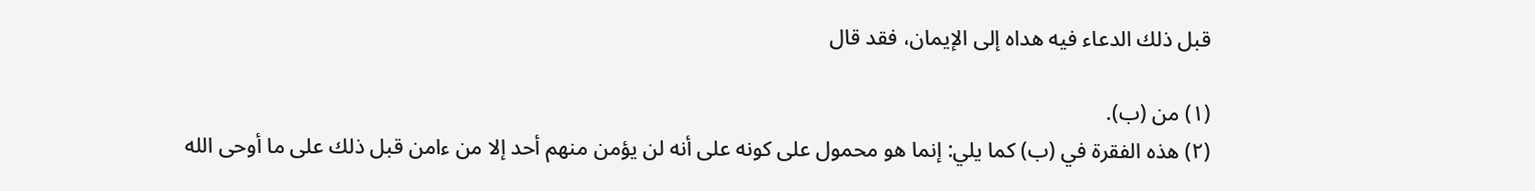قبل ذلك الدعاء فيه هداه إلى الإيمان، فقد قال

(١) من (ب).
(٢) هذه الفقرة في (ب) كما يلي: إنما هو محمول على كونه على أنه لن يؤمن منهم أحد إلا من ءامن قبل ذلك على ما أوحى الله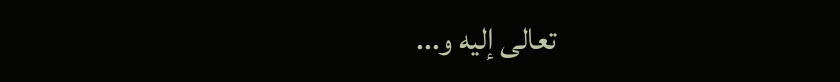تعالى إليه و...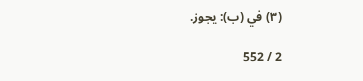(٣) في (ب): يجوز.

2 / 552